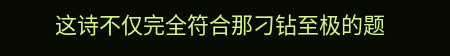这诗不仅完全符合那刁钻至极的题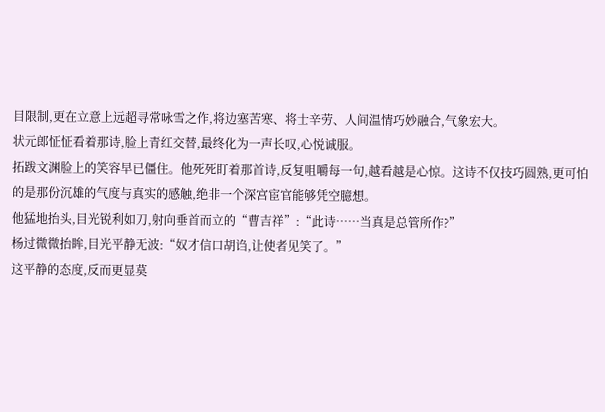目限制,更在立意上远超寻常咏雪之作,将边塞苦寒、将士辛劳、人间温情巧妙融合,气象宏大。
状元郎怔怔看着那诗,脸上青红交替,最终化为一声长叹,心悦诚服。
拓跋文渊脸上的笑容早已僵住。他死死盯着那首诗,反复咀嚼每一句,越看越是心惊。这诗不仅技巧圆熟,更可怕的是那份沉雄的气度与真实的感触,绝非一个深宫宦官能够凭空臆想。
他猛地抬头,目光锐利如刀,射向垂首而立的“曹吉祥”:“此诗……当真是总管所作?”
杨过微微抬眸,目光平静无波:“奴才信口胡诌,让使者见笑了。”
这平静的态度,反而更显莫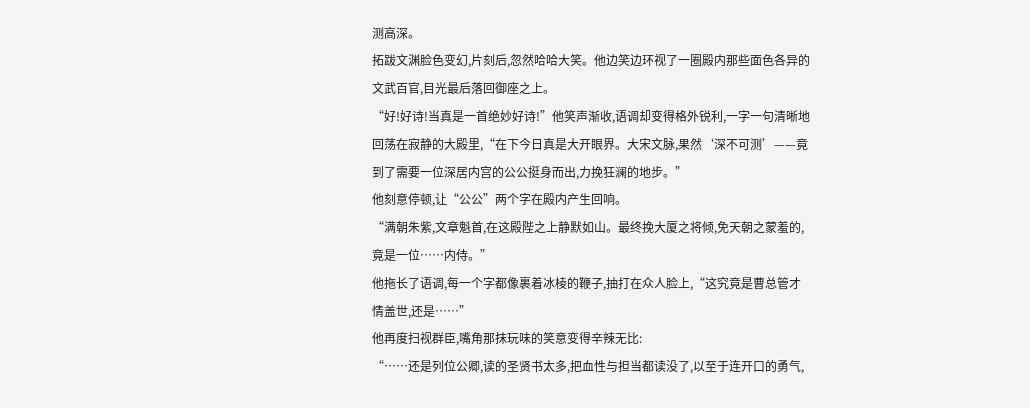测高深。
拓跋文渊脸色变幻,片刻后,忽然哈哈大笑。他边笑边环视了一圈殿内那些面色各异的文武百官,目光最后落回御座之上。
“好!好诗!当真是一首绝妙好诗!”他笑声渐收,语调却变得格外锐利,一字一句清晰地回荡在寂静的大殿里,“在下今日真是大开眼界。大宋文脉,果然‘深不可测’——竟到了需要一位深居内宫的公公挺身而出,力挽狂澜的地步。”
他刻意停顿,让“公公”两个字在殿内产生回响。
“满朝朱紫,文章魁首,在这殿陛之上静默如山。最终挽大厦之将倾,免天朝之蒙羞的,竟是一位……内侍。”
他拖长了语调,每一个字都像裹着冰棱的鞭子,抽打在众人脸上,“这究竟是曹总管才情盖世,还是……”
他再度扫视群臣,嘴角那抹玩味的笑意变得辛辣无比:
“……还是列位公卿,读的圣贤书太多,把血性与担当都读没了,以至于连开口的勇气,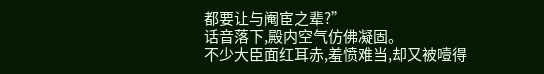都要让与阉宦之辈?”
话音落下,殿内空气仿佛凝固。
不少大臣面红耳赤,羞愤难当,却又被噎得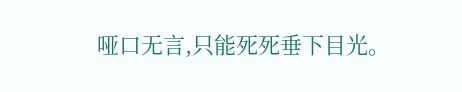哑口无言,只能死死垂下目光。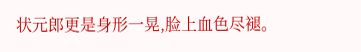状元郎更是身形一晃,脸上血色尽褪。